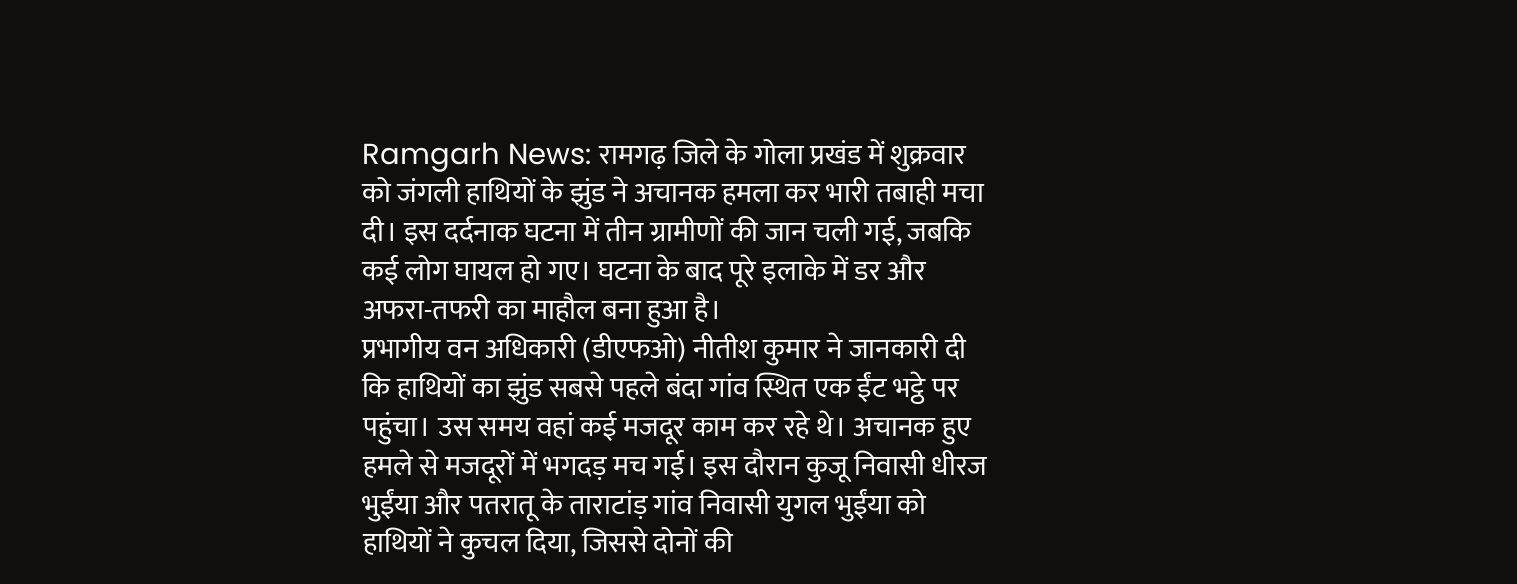Ramgarh News: रामगढ़ जिले के गोला प्रखंड में शुक्रवार को जंगली हाथियों के झुंड ने अचानक हमला कर भारी तबाही मचा दी। इस दर्दनाक घटना में तीन ग्रामीणों की जान चली गई, जबकि कई लोग घायल हो गए। घटना के बाद पूरे इलाके में डर और अफरा-तफरी का माहौल बना हुआ है।
प्रभागीय वन अधिकारी (डीएफओ) नीतीश कुमार ने जानकारी दी कि हाथियों का झुंड सबसे पहले बंदा गांव स्थित एक ईंट भट्ठे पर पहुंचा। उस समय वहां कई मजदूर काम कर रहे थे। अचानक हुए हमले से मजदूरों में भगदड़ मच गई। इस दौरान कुजू निवासी धीरज भुईंया और पतरातू के ताराटांड़ गांव निवासी युगल भुईंया को हाथियों ने कुचल दिया, जिससे दोनों की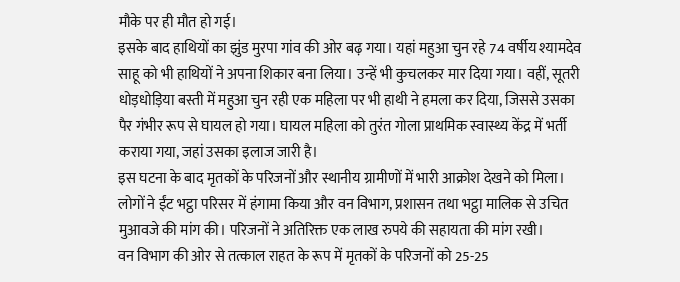मौके पर ही मौत हो गई।
इसके बाद हाथियों का झुंड मुरपा गांव की ओर बढ़ गया। यहां महुआ चुन रहे 74 वर्षीय श्यामदेव साहू को भी हाथियों ने अपना शिकार बना लिया। उन्हें भी कुचलकर मार दिया गया। वहीं, सूतरी धोड़धोड़िया बस्ती में महुआ चुन रही एक महिला पर भी हाथी ने हमला कर दिया, जिससे उसका पैर गंभीर रूप से घायल हो गया। घायल महिला को तुरंत गोला प्राथमिक स्वास्थ्य केंद्र में भर्ती कराया गया, जहां उसका इलाज जारी है।
इस घटना के बाद मृतकों के परिजनों और स्थानीय ग्रामीणों में भारी आक्रोश देखने को मिला। लोगों ने ईंट भट्ठा परिसर में हंगामा किया और वन विभाग, प्रशासन तथा भट्ठा मालिक से उचित मुआवजे की मांग की। परिजनों ने अतिरिक्त एक लाख रुपये की सहायता की मांग रखी।
वन विभाग की ओर से तत्काल राहत के रूप में मृतकों के परिजनों को 25-25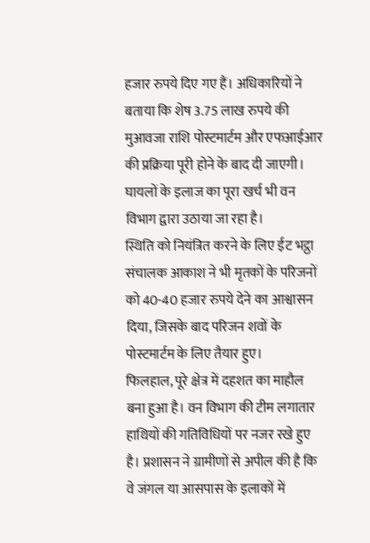हजार रुपये दिए गए हैं। अधिकारियों ने बताया कि शेष 3.75 लाख रुपये की मुआवजा राशि पोस्टमार्टम और एफआईआर की प्रक्रिया पूरी होने के बाद दी जाएगी। घायलों के इलाज का पूरा खर्च भी वन विभाग द्वारा उठाया जा रहा है।
स्थिति को नियंत्रित करने के लिए ईंट भट्ठा संचालक आकाश ने भी मृतकों के परिजनों को 40-40 हजार रुपये देने का आश्वासन दिया, जिसके बाद परिजन शवों के पोस्टमार्टम के लिए तैयार हुए।
फिलहाल, पूरे क्षेत्र में दहशत का माहौल बना हुआ है। वन विभाग की टीम लगातार हाथियों की गतिविधियों पर नजर रखे हुए है। प्रशासन ने ग्रामीणों से अपील की है कि वे जंगल या आसपास के इलाकों में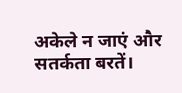अकेले न जाएं और सतर्कता बरतें।